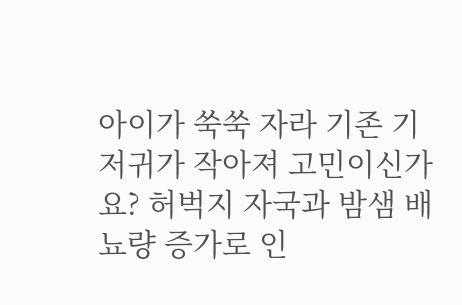아이가 쑥쑥 자라 기존 기저귀가 작아져 고민이신가요? 허벅지 자국과 밤샘 배뇨량 증가로 인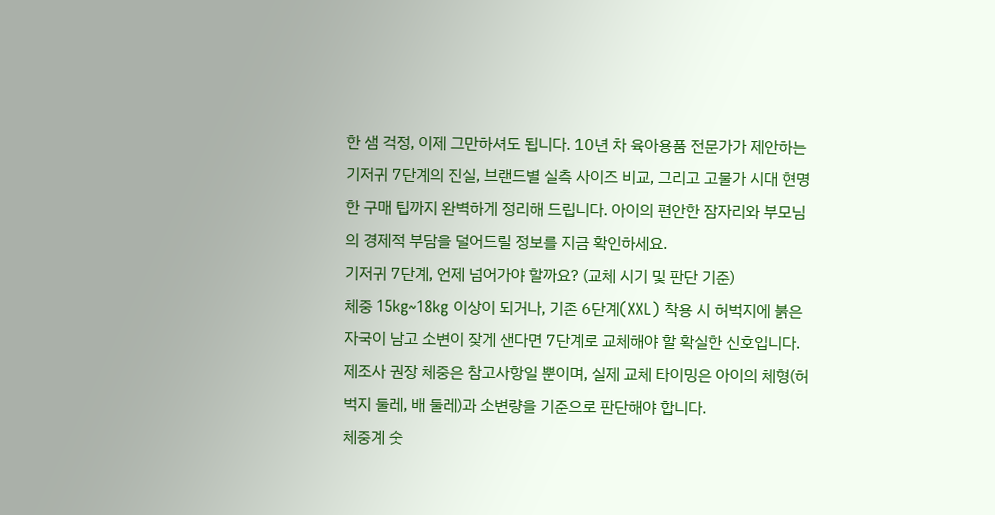한 샘 걱정, 이제 그만하셔도 됩니다. 10년 차 육아용품 전문가가 제안하는 기저귀 7단계의 진실, 브랜드별 실측 사이즈 비교, 그리고 고물가 시대 현명한 구매 팁까지 완벽하게 정리해 드립니다. 아이의 편안한 잠자리와 부모님의 경제적 부담을 덜어드릴 정보를 지금 확인하세요.
기저귀 7단계, 언제 넘어가야 할까요? (교체 시기 및 판단 기준)
체중 15kg~18kg 이상이 되거나, 기존 6단계(XXL) 착용 시 허벅지에 붉은 자국이 남고 소변이 잦게 샌다면 7단계로 교체해야 할 확실한 신호입니다. 제조사 권장 체중은 참고사항일 뿐이며, 실제 교체 타이밍은 아이의 체형(허벅지 둘레, 배 둘레)과 소변량을 기준으로 판단해야 합니다.
체중계 숫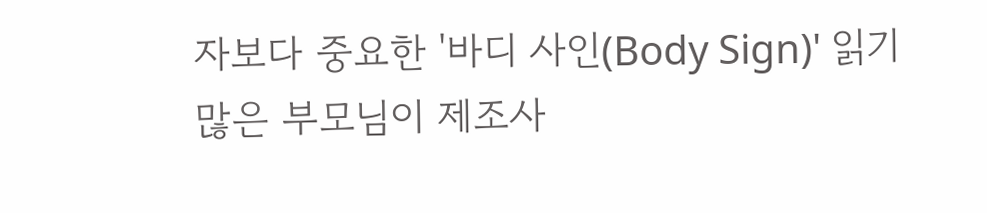자보다 중요한 '바디 사인(Body Sign)' 읽기
많은 부모님이 제조사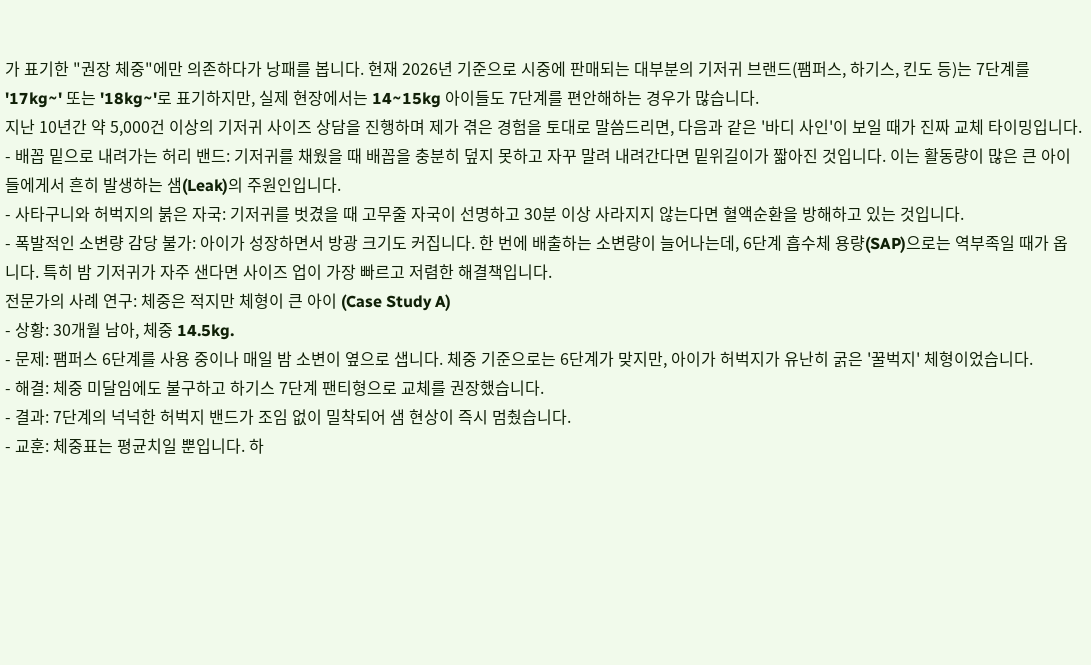가 표기한 "권장 체중"에만 의존하다가 낭패를 봅니다. 현재 2026년 기준으로 시중에 판매되는 대부분의 기저귀 브랜드(팸퍼스, 하기스, 킨도 등)는 7단계를 '17kg~' 또는 '18kg~'로 표기하지만, 실제 현장에서는 14~15kg 아이들도 7단계를 편안해하는 경우가 많습니다.
지난 10년간 약 5,000건 이상의 기저귀 사이즈 상담을 진행하며 제가 겪은 경험을 토대로 말씀드리면, 다음과 같은 '바디 사인'이 보일 때가 진짜 교체 타이밍입니다.
- 배꼽 밑으로 내려가는 허리 밴드: 기저귀를 채웠을 때 배꼽을 충분히 덮지 못하고 자꾸 말려 내려간다면 밑위길이가 짧아진 것입니다. 이는 활동량이 많은 큰 아이들에게서 흔히 발생하는 샘(Leak)의 주원인입니다.
- 사타구니와 허벅지의 붉은 자국: 기저귀를 벗겼을 때 고무줄 자국이 선명하고 30분 이상 사라지지 않는다면 혈액순환을 방해하고 있는 것입니다.
- 폭발적인 소변량 감당 불가: 아이가 성장하면서 방광 크기도 커집니다. 한 번에 배출하는 소변량이 늘어나는데, 6단계 흡수체 용량(SAP)으로는 역부족일 때가 옵니다. 특히 밤 기저귀가 자주 샌다면 사이즈 업이 가장 빠르고 저렴한 해결책입니다.
전문가의 사례 연구: 체중은 적지만 체형이 큰 아이 (Case Study A)
- 상황: 30개월 남아, 체중 14.5kg.
- 문제: 팸퍼스 6단계를 사용 중이나 매일 밤 소변이 옆으로 샙니다. 체중 기준으로는 6단계가 맞지만, 아이가 허벅지가 유난히 굵은 '꿀벅지' 체형이었습니다.
- 해결: 체중 미달임에도 불구하고 하기스 7단계 팬티형으로 교체를 권장했습니다.
- 결과: 7단계의 넉넉한 허벅지 밴드가 조임 없이 밀착되어 샘 현상이 즉시 멈췄습니다.
- 교훈: 체중표는 평균치일 뿐입니다. 하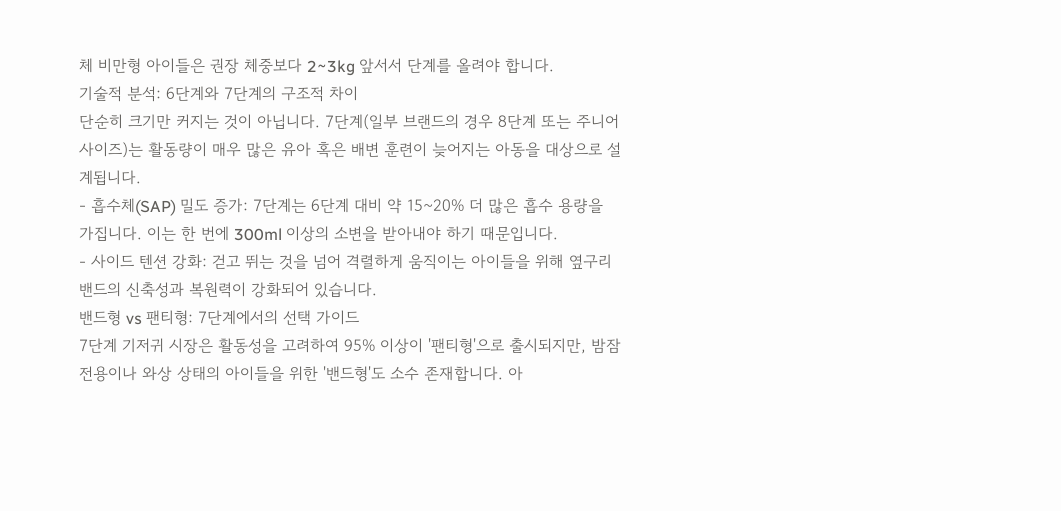체 비만형 아이들은 권장 체중보다 2~3kg 앞서서 단계를 올려야 합니다.
기술적 분석: 6단계와 7단계의 구조적 차이
단순히 크기만 커지는 것이 아닙니다. 7단계(일부 브랜드의 경우 8단계 또는 주니어 사이즈)는 활동량이 매우 많은 유아 혹은 배변 훈련이 늦어지는 아동을 대상으로 설계됩니다.
- 흡수체(SAP) 밀도 증가: 7단계는 6단계 대비 약 15~20% 더 많은 흡수 용량을 가집니다. 이는 한 번에 300ml 이상의 소변을 받아내야 하기 때문입니다.
- 사이드 텐션 강화: 걷고 뛰는 것을 넘어 격렬하게 움직이는 아이들을 위해 옆구리 밴드의 신축성과 복원력이 강화되어 있습니다.
밴드형 vs 팬티형: 7단계에서의 선택 가이드
7단계 기저귀 시장은 활동성을 고려하여 95% 이상이 '팬티형'으로 출시되지만, 밤잠 전용이나 와상 상태의 아이들을 위한 '밴드형'도 소수 존재합니다. 아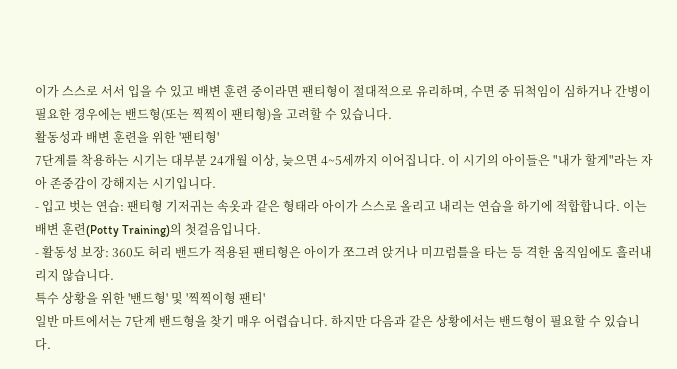이가 스스로 서서 입을 수 있고 배변 훈련 중이라면 팬티형이 절대적으로 유리하며, 수면 중 뒤척임이 심하거나 간병이 필요한 경우에는 밴드형(또는 찍찍이 팬티형)을 고려할 수 있습니다.
활동성과 배변 훈련을 위한 '팬티형'
7단계를 착용하는 시기는 대부분 24개월 이상, 늦으면 4~5세까지 이어집니다. 이 시기의 아이들은 "내가 할게"라는 자아 존중감이 강해지는 시기입니다.
- 입고 벗는 연습: 팬티형 기저귀는 속옷과 같은 형태라 아이가 스스로 올리고 내리는 연습을 하기에 적합합니다. 이는 배변 훈련(Potty Training)의 첫걸음입니다.
- 활동성 보장: 360도 허리 밴드가 적용된 팬티형은 아이가 쪼그려 앉거나 미끄럼틀을 타는 등 격한 움직임에도 흘러내리지 않습니다.
특수 상황을 위한 '밴드형' 및 '찍찍이형 팬티'
일반 마트에서는 7단계 밴드형을 찾기 매우 어렵습니다. 하지만 다음과 같은 상황에서는 밴드형이 필요할 수 있습니다.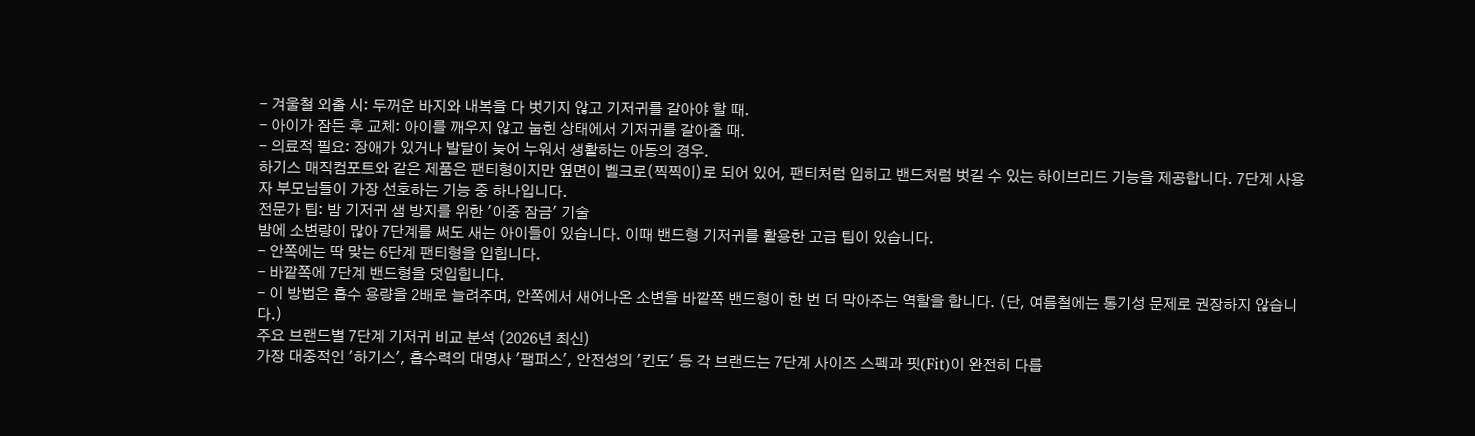- 겨울철 외출 시: 두꺼운 바지와 내복을 다 벗기지 않고 기저귀를 갈아야 할 때.
- 아이가 잠든 후 교체: 아이를 깨우지 않고 눕힌 상태에서 기저귀를 갈아줄 때.
- 의료적 필요: 장애가 있거나 발달이 늦어 누워서 생활하는 아동의 경우.
하기스 매직컴포트와 같은 제품은 팬티형이지만 옆면이 벨크로(찍찍이)로 되어 있어, 팬티처럼 입히고 밴드처럼 벗길 수 있는 하이브리드 기능을 제공합니다. 7단계 사용자 부모님들이 가장 선호하는 기능 중 하나입니다.
전문가 팁: 밤 기저귀 샘 방지를 위한 '이중 잠금' 기술
밤에 소변량이 많아 7단계를 써도 새는 아이들이 있습니다. 이때 밴드형 기저귀를 활용한 고급 팁이 있습니다.
- 안쪽에는 딱 맞는 6단계 팬티형을 입힙니다.
- 바깥쪽에 7단계 밴드형을 덧입힙니다.
- 이 방법은 흡수 용량을 2배로 늘려주며, 안쪽에서 새어나온 소변을 바깥쪽 밴드형이 한 번 더 막아주는 역할을 합니다. (단, 여름철에는 통기성 문제로 권장하지 않습니다.)
주요 브랜드별 7단계 기저귀 비교 분석 (2026년 최신)
가장 대중적인 '하기스', 흡수력의 대명사 '팸퍼스', 안전성의 '킨도' 등 각 브랜드는 7단계 사이즈 스펙과 핏(Fit)이 완전히 다릅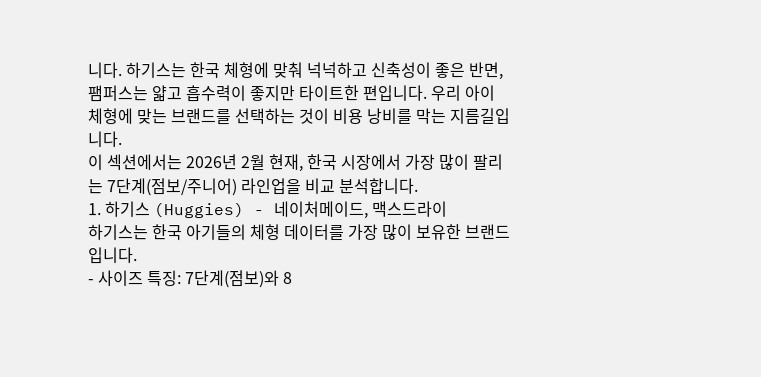니다. 하기스는 한국 체형에 맞춰 넉넉하고 신축성이 좋은 반면, 팸퍼스는 얇고 흡수력이 좋지만 타이트한 편입니다. 우리 아이 체형에 맞는 브랜드를 선택하는 것이 비용 낭비를 막는 지름길입니다.
이 섹션에서는 2026년 2월 현재, 한국 시장에서 가장 많이 팔리는 7단계(점보/주니어) 라인업을 비교 분석합니다.
1. 하기스 (Huggies) - 네이처메이드, 맥스드라이
하기스는 한국 아기들의 체형 데이터를 가장 많이 보유한 브랜드입니다.
- 사이즈 특징: 7단계(점보)와 8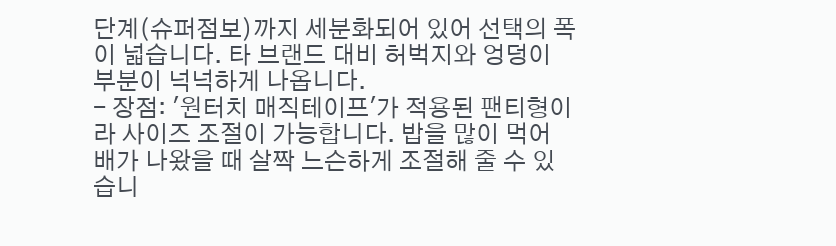단계(슈퍼점보)까지 세분화되어 있어 선택의 폭이 넓습니다. 타 브랜드 대비 허벅지와 엉덩이 부분이 넉넉하게 나옵니다.
- 장점: '원터치 매직테이프'가 적용된 팬티형이라 사이즈 조절이 가능합니다. 밥을 많이 먹어 배가 나왔을 때 살짝 느슨하게 조절해 줄 수 있습니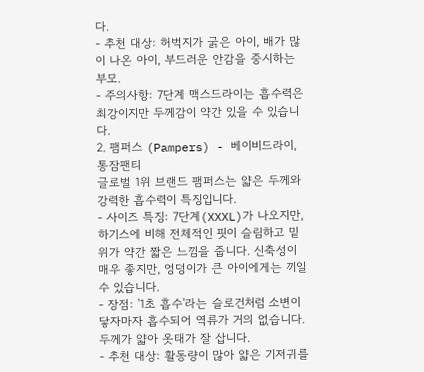다.
- 추천 대상: 허벅지가 굵은 아이, 배가 많이 나온 아이, 부드러운 안감을 중시하는 부모.
- 주의사항: 7단계 맥스드라이는 흡수력은 최강이지만 두께감이 약간 있을 수 있습니다.
2. 팸퍼스 (Pampers) - 베이비드라이, 통잠팬티
글로벌 1위 브랜드 팸퍼스는 얇은 두께와 강력한 흡수력이 특징입니다.
- 사이즈 특징: 7단계(XXXL)가 나오지만, 하기스에 비해 전체적인 핏이 슬림하고 밑위가 약간 짧은 느낌을 줍니다. 신축성이 매우 좋지만, 엉덩이가 큰 아이에게는 끼일 수 있습니다.
- 장점: '1초 흡수'라는 슬로건처럼 소변이 닿자마자 흡수되어 역류가 거의 없습니다. 두께가 얇아 옷태가 잘 삽니다.
- 추천 대상: 활동량이 많아 얇은 기저귀를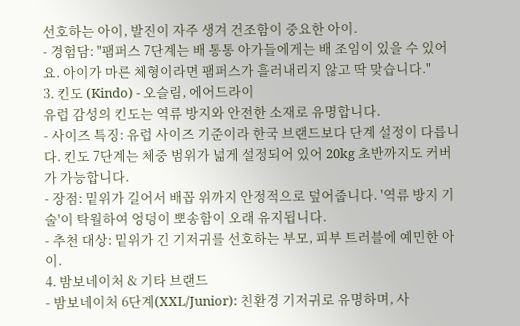선호하는 아이, 발진이 자주 생겨 건조함이 중요한 아이.
- 경험담: "팸퍼스 7단계는 배 통통 아가들에게는 배 조임이 있을 수 있어요. 아이가 마른 체형이라면 팸퍼스가 흘러내리지 않고 딱 맞습니다."
3. 킨도 (Kindo) - 오슬림, 에어드라이
유럽 감성의 킨도는 역류 방지와 안전한 소재로 유명합니다.
- 사이즈 특징: 유럽 사이즈 기준이라 한국 브랜드보다 단계 설정이 다릅니다. 킨도 7단계는 체중 범위가 넓게 설정되어 있어 20kg 초반까지도 커버가 가능합니다.
- 장점: 밑위가 길어서 배꼽 위까지 안정적으로 덮어줍니다. '역류 방지 기술'이 탁월하여 엉덩이 뽀송함이 오래 유지됩니다.
- 추천 대상: 밑위가 긴 기저귀를 선호하는 부모, 피부 트러블에 예민한 아이.
4. 밤보네이처 & 기타 브랜드
- 밤보네이처 6단계(XXL/Junior): 친환경 기저귀로 유명하며, 사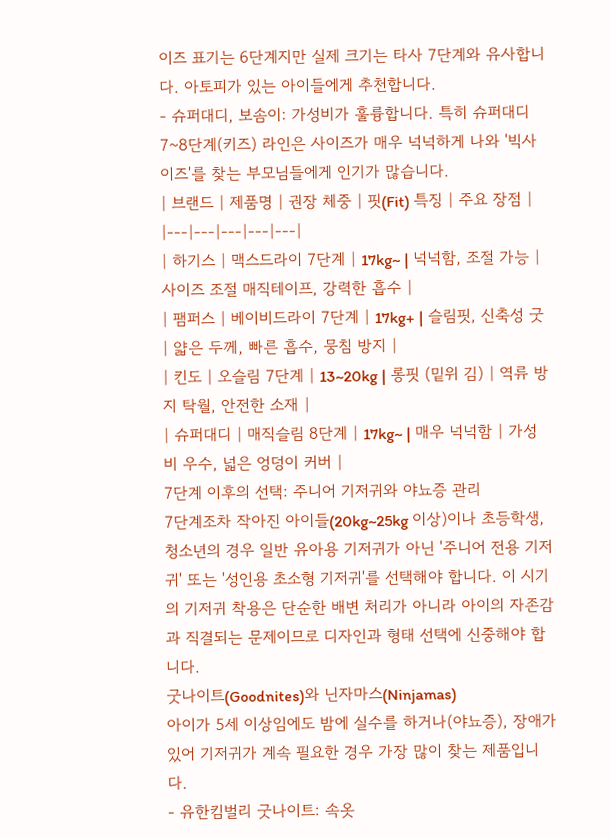이즈 표기는 6단계지만 실제 크기는 타사 7단계와 유사합니다. 아토피가 있는 아이들에게 추천합니다.
- 슈퍼대디, 보솜이: 가성비가 훌륭합니다. 특히 슈퍼대디 7~8단계(키즈) 라인은 사이즈가 매우 넉넉하게 나와 '빅사이즈'를 찾는 부모님들에게 인기가 많습니다.
| 브랜드 | 제품명 | 권장 체중 | 핏(Fit) 특징 | 주요 장점 |
|---|---|---|---|---|
| 하기스 | 맥스드라이 7단계 | 17kg~ | 넉넉함, 조절 가능 | 사이즈 조절 매직테이프, 강력한 흡수 |
| 팸퍼스 | 베이비드라이 7단계 | 17kg+ | 슬림핏, 신축성 굿 | 얇은 두께, 빠른 흡수, 뭉침 방지 |
| 킨도 | 오슬림 7단계 | 13~20kg | 롱핏 (밑위 김) | 역류 방지 탁월, 안전한 소재 |
| 슈퍼대디 | 매직슬림 8단계 | 17kg~ | 매우 넉넉함 | 가성비 우수, 넓은 엉덩이 커버 |
7단계 이후의 선택: 주니어 기저귀와 야뇨증 관리
7단계조차 작아진 아이들(20kg~25kg 이상)이나 초등학생, 청소년의 경우 일반 유아용 기저귀가 아닌 '주니어 전용 기저귀' 또는 '성인용 초소형 기저귀'를 선택해야 합니다. 이 시기의 기저귀 착용은 단순한 배변 처리가 아니라 아이의 자존감과 직결되는 문제이므로 디자인과 형태 선택에 신중해야 합니다.
굿나이트(Goodnites)와 닌자마스(Ninjamas)
아이가 5세 이상임에도 밤에 실수를 하거나(야뇨증), 장애가 있어 기저귀가 계속 필요한 경우 가장 많이 찾는 제품입니다.
- 유한킴벌리 굿나이트: 속옷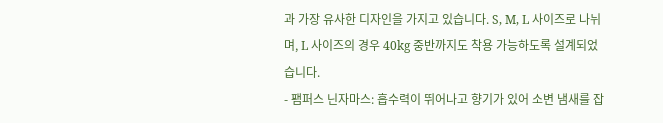과 가장 유사한 디자인을 가지고 있습니다. S, M, L 사이즈로 나뉘며, L 사이즈의 경우 40kg 중반까지도 착용 가능하도록 설계되었습니다.
- 팸퍼스 닌자마스: 흡수력이 뛰어나고 향기가 있어 소변 냄새를 잡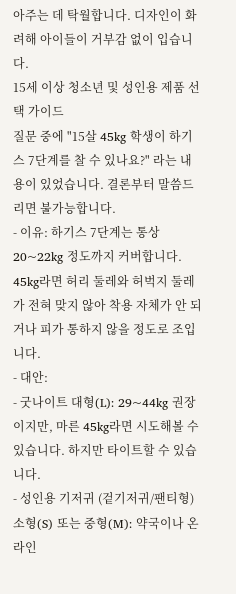아주는 데 탁월합니다. 디자인이 화려해 아이들이 거부감 없이 입습니다.
15세 이상 청소년 및 성인용 제품 선택 가이드
질문 중에 "15살 45kg 학생이 하기스 7단계를 찰 수 있나요?" 라는 내용이 있었습니다. 결론부터 말씀드리면 불가능합니다.
- 이유: 하기스 7단계는 통상 20~22kg 정도까지 커버합니다. 45kg라면 허리 둘레와 허벅지 둘레가 전혀 맞지 않아 착용 자체가 안 되거나 피가 통하지 않을 정도로 조입니다.
- 대안:
- 굿나이트 대형(L): 29~44kg 권장이지만, 마른 45kg라면 시도해볼 수 있습니다. 하지만 타이트할 수 있습니다.
- 성인용 기저귀 (겉기저귀/팬티형) 소형(S) 또는 중형(M): 약국이나 온라인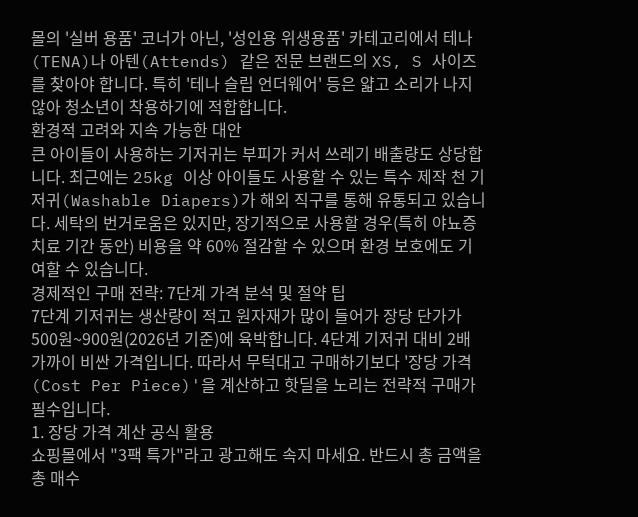몰의 '실버 용품' 코너가 아닌, '성인용 위생용품' 카테고리에서 테나(TENA)나 아텐(Attends) 같은 전문 브랜드의 XS, S 사이즈를 찾아야 합니다. 특히 '테나 슬립 언더웨어' 등은 얇고 소리가 나지 않아 청소년이 착용하기에 적합합니다.
환경적 고려와 지속 가능한 대안
큰 아이들이 사용하는 기저귀는 부피가 커서 쓰레기 배출량도 상당합니다. 최근에는 25kg 이상 아이들도 사용할 수 있는 특수 제작 천 기저귀(Washable Diapers)가 해외 직구를 통해 유통되고 있습니다. 세탁의 번거로움은 있지만, 장기적으로 사용할 경우(특히 야뇨증 치료 기간 동안) 비용을 약 60% 절감할 수 있으며 환경 보호에도 기여할 수 있습니다.
경제적인 구매 전략: 7단계 가격 분석 및 절약 팁
7단계 기저귀는 생산량이 적고 원자재가 많이 들어가 장당 단가가 500원~900원(2026년 기준)에 육박합니다. 4단계 기저귀 대비 2배 가까이 비싼 가격입니다. 따라서 무턱대고 구매하기보다 '장당 가격(Cost Per Piece)'을 계산하고 핫딜을 노리는 전략적 구매가 필수입니다.
1. 장당 가격 계산 공식 활용
쇼핑몰에서 "3팩 특가"라고 광고해도 속지 마세요. 반드시 총 금액을 총 매수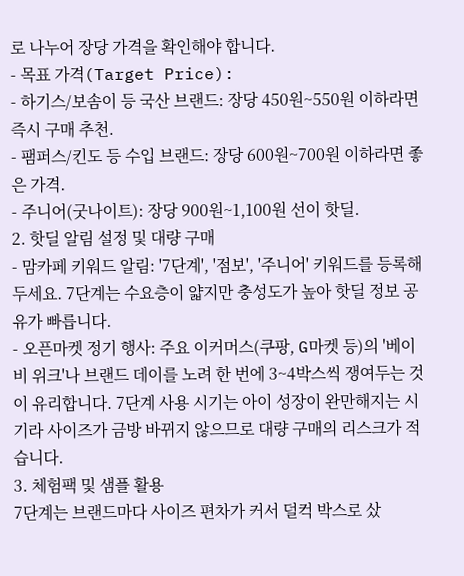로 나누어 장당 가격을 확인해야 합니다.
- 목표 가격(Target Price):
- 하기스/보솜이 등 국산 브랜드: 장당 450원~550원 이하라면 즉시 구매 추천.
- 팸퍼스/킨도 등 수입 브랜드: 장당 600원~700원 이하라면 좋은 가격.
- 주니어(굿나이트): 장당 900원~1,100원 선이 핫딜.
2. 핫딜 알림 설정 및 대량 구매
- 맘카페 키워드 알림: '7단계', '점보', '주니어' 키워드를 등록해두세요. 7단계는 수요층이 얇지만 충성도가 높아 핫딜 정보 공유가 빠릅니다.
- 오픈마켓 정기 행사: 주요 이커머스(쿠팡, G마켓 등)의 '베이비 위크'나 브랜드 데이를 노려 한 번에 3~4박스씩 쟁여두는 것이 유리합니다. 7단계 사용 시기는 아이 성장이 완만해지는 시기라 사이즈가 금방 바뀌지 않으므로 대량 구매의 리스크가 적습니다.
3. 체험팩 및 샘플 활용
7단계는 브랜드마다 사이즈 편차가 커서 덜컥 박스로 샀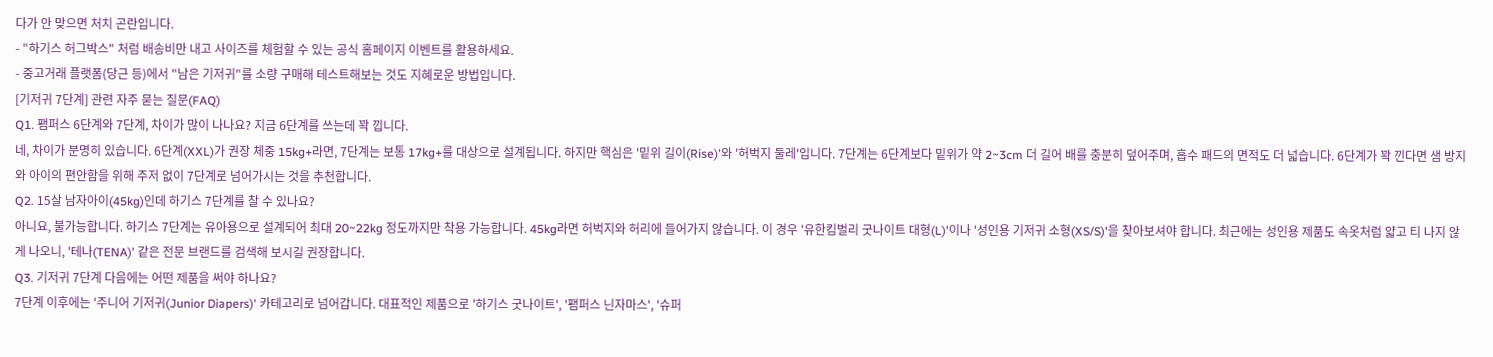다가 안 맞으면 처치 곤란입니다.
- "하기스 허그박스" 처럼 배송비만 내고 사이즈를 체험할 수 있는 공식 홈페이지 이벤트를 활용하세요.
- 중고거래 플랫폼(당근 등)에서 "남은 기저귀"를 소량 구매해 테스트해보는 것도 지혜로운 방법입니다.
[기저귀 7단계] 관련 자주 묻는 질문(FAQ)
Q1. 팸퍼스 6단계와 7단계, 차이가 많이 나나요? 지금 6단계를 쓰는데 꽉 낍니다.
네, 차이가 분명히 있습니다. 6단계(XXL)가 권장 체중 15kg+라면, 7단계는 보통 17kg+를 대상으로 설계됩니다. 하지만 핵심은 '밑위 길이(Rise)'와 '허벅지 둘레'입니다. 7단계는 6단계보다 밑위가 약 2~3cm 더 길어 배를 충분히 덮어주며, 흡수 패드의 면적도 더 넓습니다. 6단계가 꽉 낀다면 샘 방지와 아이의 편안함을 위해 주저 없이 7단계로 넘어가시는 것을 추천합니다.
Q2. 15살 남자아이(45kg)인데 하기스 7단계를 찰 수 있나요?
아니요, 불가능합니다. 하기스 7단계는 유아용으로 설계되어 최대 20~22kg 정도까지만 착용 가능합니다. 45kg라면 허벅지와 허리에 들어가지 않습니다. 이 경우 '유한킴벌리 굿나이트 대형(L)'이나 '성인용 기저귀 소형(XS/S)'을 찾아보셔야 합니다. 최근에는 성인용 제품도 속옷처럼 얇고 티 나지 않게 나오니, '테나(TENA)' 같은 전문 브랜드를 검색해 보시길 권장합니다.
Q3. 기저귀 7단계 다음에는 어떤 제품을 써야 하나요?
7단계 이후에는 '주니어 기저귀(Junior Diapers)' 카테고리로 넘어갑니다. 대표적인 제품으로 '하기스 굿나이트', '팸퍼스 닌자마스', '슈퍼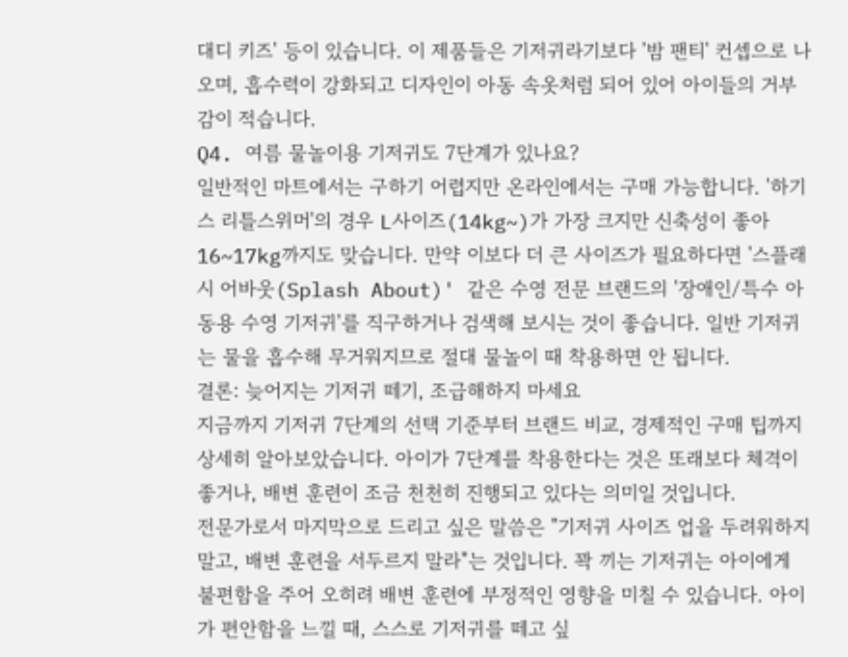대디 키즈' 등이 있습니다. 이 제품들은 기저귀라기보다 '밤 팬티' 컨셉으로 나오며, 흡수력이 강화되고 디자인이 아동 속옷처럼 되어 있어 아이들의 거부감이 적습니다.
Q4. 여름 물놀이용 기저귀도 7단계가 있나요?
일반적인 마트에서는 구하기 어렵지만 온라인에서는 구매 가능합니다. '하기스 리틀스위머'의 경우 L사이즈(14kg~)가 가장 크지만 신축성이 좋아 16~17kg까지도 맞습니다. 만약 이보다 더 큰 사이즈가 필요하다면 '스플래시 어바웃(Splash About)' 같은 수영 전문 브랜드의 '장애인/특수 아동용 수영 기저귀'를 직구하거나 검색해 보시는 것이 좋습니다. 일반 기저귀는 물을 흡수해 무거워지므로 절대 물놀이 때 착용하면 안 됩니다.
결론: 늦어지는 기저귀 떼기, 조급해하지 마세요
지금까지 기저귀 7단계의 선택 기준부터 브랜드 비교, 경제적인 구매 팁까지 상세히 알아보았습니다. 아이가 7단계를 착용한다는 것은 또래보다 체격이 좋거나, 배변 훈련이 조금 천천히 진행되고 있다는 의미일 것입니다.
전문가로서 마지막으로 드리고 싶은 말씀은 "기저귀 사이즈 업을 두려워하지 말고, 배변 훈련을 서두르지 말라"는 것입니다. 꽉 끼는 기저귀는 아이에게 불편함을 주어 오히려 배변 훈련에 부정적인 영향을 미칠 수 있습니다. 아이가 편안함을 느낄 때, 스스로 기저귀를 떼고 싶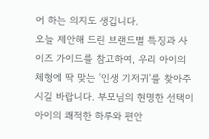어 하는 의지도 생깁니다.
오늘 제안해 드린 브랜드별 특징과 사이즈 가이드를 참고하여, 우리 아이의 체형에 딱 맞는 '인생 기저귀'를 찾아주시길 바랍니다. 부모님의 현명한 선택이 아이의 쾌적한 하루와 편안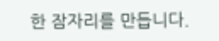한 잠자리를 만듭니다.